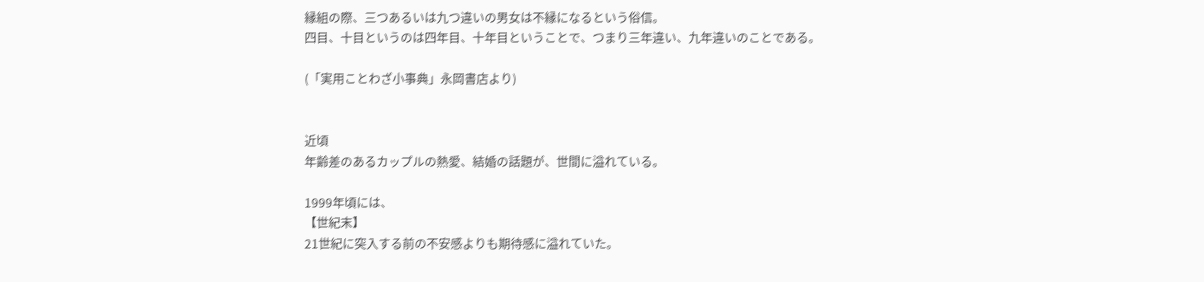縁組の際、三つあるいは九つ違いの男女は不縁になるという俗信。
四目、十目というのは四年目、十年目ということで、つまり三年違い、九年違いのことである。

(「実用ことわざ小事典」永岡書店より)


近頃
年齢差のあるカップルの熱愛、結婚の話題が、世間に溢れている。

1999年頃には、
【世紀末】
21世紀に突入する前の不安感よりも期待感に溢れていた。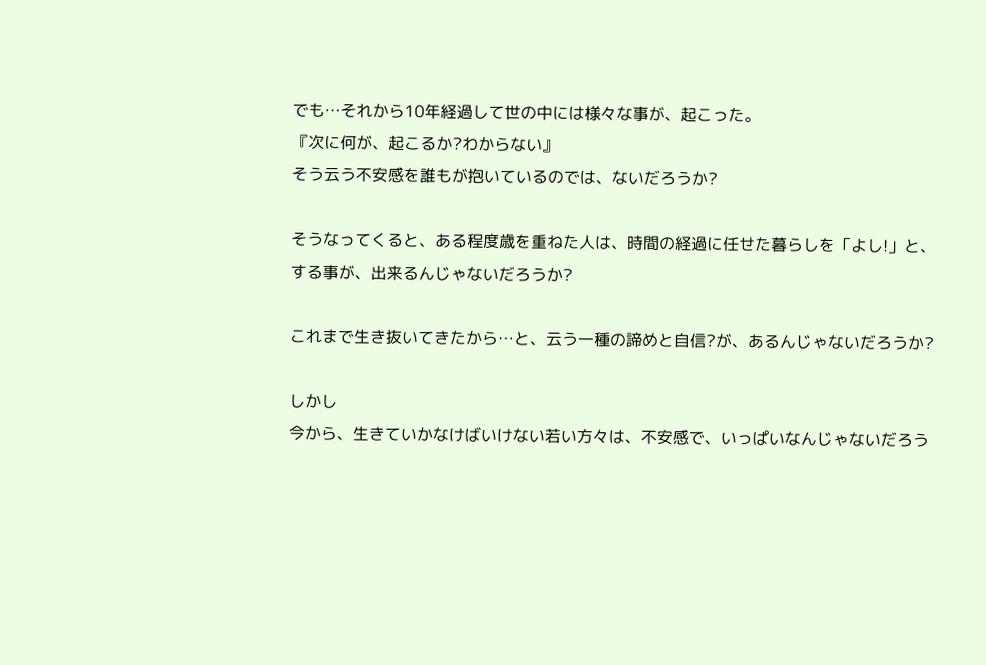でも…それから10年経過して世の中には様々な事が、起こった。
『次に何が、起こるか?わからない』
そう云う不安感を誰もが抱いているのでは、ないだろうか?

そうなってくると、ある程度歳を重ねた人は、時間の経過に任せた暮らしを「よし!」と、する事が、出来るんじゃないだろうか?

これまで生き抜いてきたから…と、云う一種の諦めと自信?が、あるんじゃないだろうか?

しかし
今から、生きていかなけばいけない若い方々は、不安感で、いっぱいなんじゃないだろう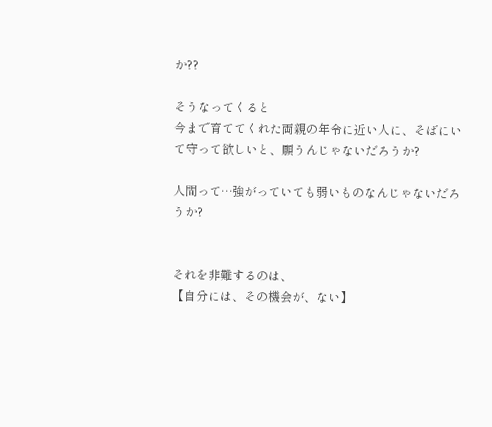か??

そうなってくると
今まで育ててくれた両親の年令に近い人に、そばにいて守って欲しいと、願うんじゃないだろうか?

人間って…強がっていても弱いものなんじゃないだろうか?


それを非難するのは、
【自分には、その機会が、ない】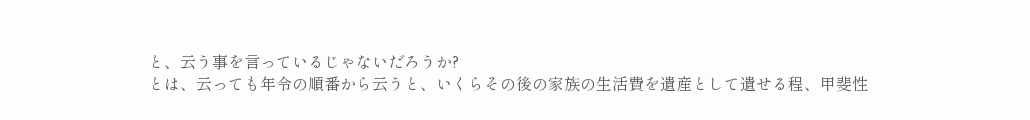と、云う事を言っているじゃないだろうか?
とは、云っても年令の順番から云うと、いくらその後の家族の生活費を遺産として遺せる程、甲斐性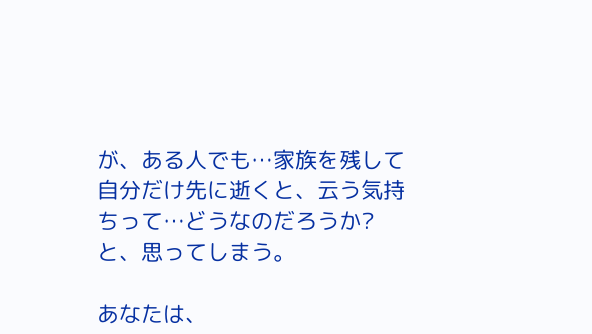が、ある人でも…家族を残して自分だけ先に逝くと、云う気持ちって…どうなのだろうか?と、思ってしまう。

あなたは、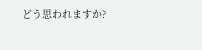どう思われますか?